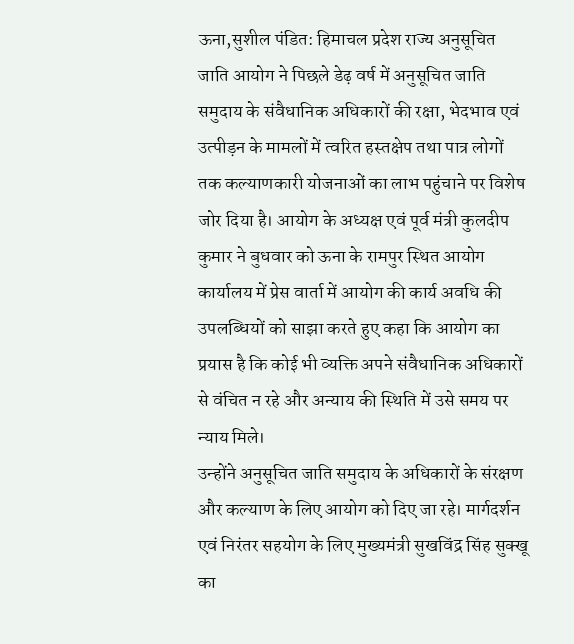ऊना,सुशील पंडित: हिमाचल प्रदेश राज्य अनुसूचित जाति आयोग ने पिछले डेढ़ वर्ष में अनुसूचित जाति समुदाय के संवैधानिक अधिकारों की रक्षा, भेदभाव एवं उत्पीड़न के मामलों में त्वरित हस्तक्षेप तथा पात्र लोगों तक कल्याणकारी योजनाओं का लाभ पहुंचाने पर विशेष जोर दिया है। आयोग के अध्यक्ष एवं पूर्व मंत्री कुलदीप कुमार ने बुधवार को ऊना के रामपुर स्थित आयोग कार्यालय में प्रेस वार्ता में आयोग की कार्य अवधि की उपलब्धियों को साझा करते हुए कहा कि आयोग का प्रयास है कि कोई भी व्यक्ति अपने संवैधानिक अधिकारों से वंचित न रहे और अन्याय की स्थिति में उसे समय पर न्याय मिले।
उन्होंने अनुसूचित जाति समुदाय के अधिकारों के संरक्षण और कल्याण के लिए आयोग को दिए जा रहे। मार्गदर्शन एवं निरंतर सहयोग के लिए मुख्यमंत्री सुखविंद्र सिंह सुक्खू का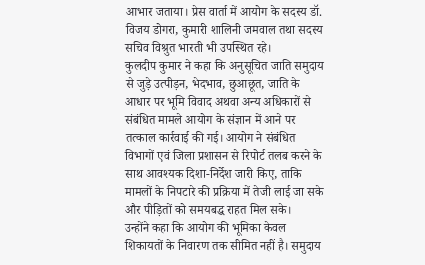आभार जताया। प्रेस वार्ता में आयोग के सदस्य डॉ. विजय डोगरा, कुमारी शालिनी जमवाल तथा सदस्य सचिव विश्रुत भारती भी उपस्थित रहे।
कुलदीप कुमार ने कहा कि अनुसूचित जाति समुदाय से जुड़े उत्पीड़न, भेदभाव, छुआछूत, जाति के आधार पर भूमि विवाद अथवा अन्य अधिकारों से संबंधित मामले आयोग के संज्ञान में आने पर तत्काल कार्रवाई की गई। आयोग ने संबंधित विभागों एवं जिला प्रशासन से रिपोर्ट तलब करने के साथ आवश्यक दिशा-निर्देश जारी किए, ताकि मामलों के निपटारे की प्रक्रिया में तेजी लाई जा सके और पीड़ितों को समयबद्ध राहत मिल सके।
उन्होंने कहा कि आयोग की भूमिका केवल शिकायतों के निवारण तक सीमित नहीं है। समुदाय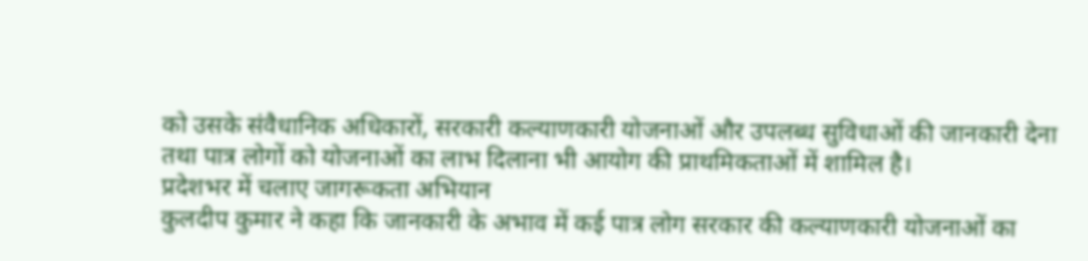को उसके संवैधानिक अधिकारों, सरकारी कल्याणकारी योजनाओं और उपलब्ध सुविधाओं की जानकारी देना तथा पात्र लोगों को योजनाओं का लाभ दिलाना भी आयोग की प्राथमिकताओं में शामिल है।
प्रदेशभर में चलाए जागरूकता अभियान
कुलदीप कुमार ने कहा कि जानकारी के अभाव में कई पात्र लोग सरकार की कल्याणकारी योजनाओं का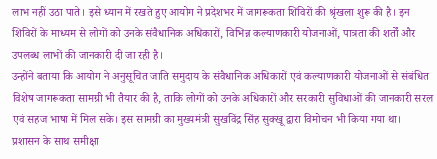लाभ नहीं उठा पाते। इसे ध्यान में रखते हुए आयोग ने प्रदेशभर में जागरूकता शिविरों की श्रृंखला शुरू की है। इन शिविरों के माध्यम से लोगों को उनके संवैधानिक अधिकारों, विभिन्न कल्याणकारी योजनाओं, पात्रता की शर्तों और उपलब्ध लाभों की जानकारी दी जा रही है।
उन्होंने बताया कि आयोग ने अनुसूचित जाति समुदाय के संवैधानिक अधिकारों एवं कल्याणकारी योजनाओं से संबंधित विशेष जागरूकता सामग्री भी तैयार की है, ताकि लोगों को उनके अधिकारों और सरकारी सुविधाओं की जानकारी सरल एवं सहज भाषा में मिल सके। इस सामग्री का मुख्यमंत्री सुखविंद्र सिंह सुक्खू द्वारा विमोचन भी किया गया था।
प्रशासन के साथ समीक्षा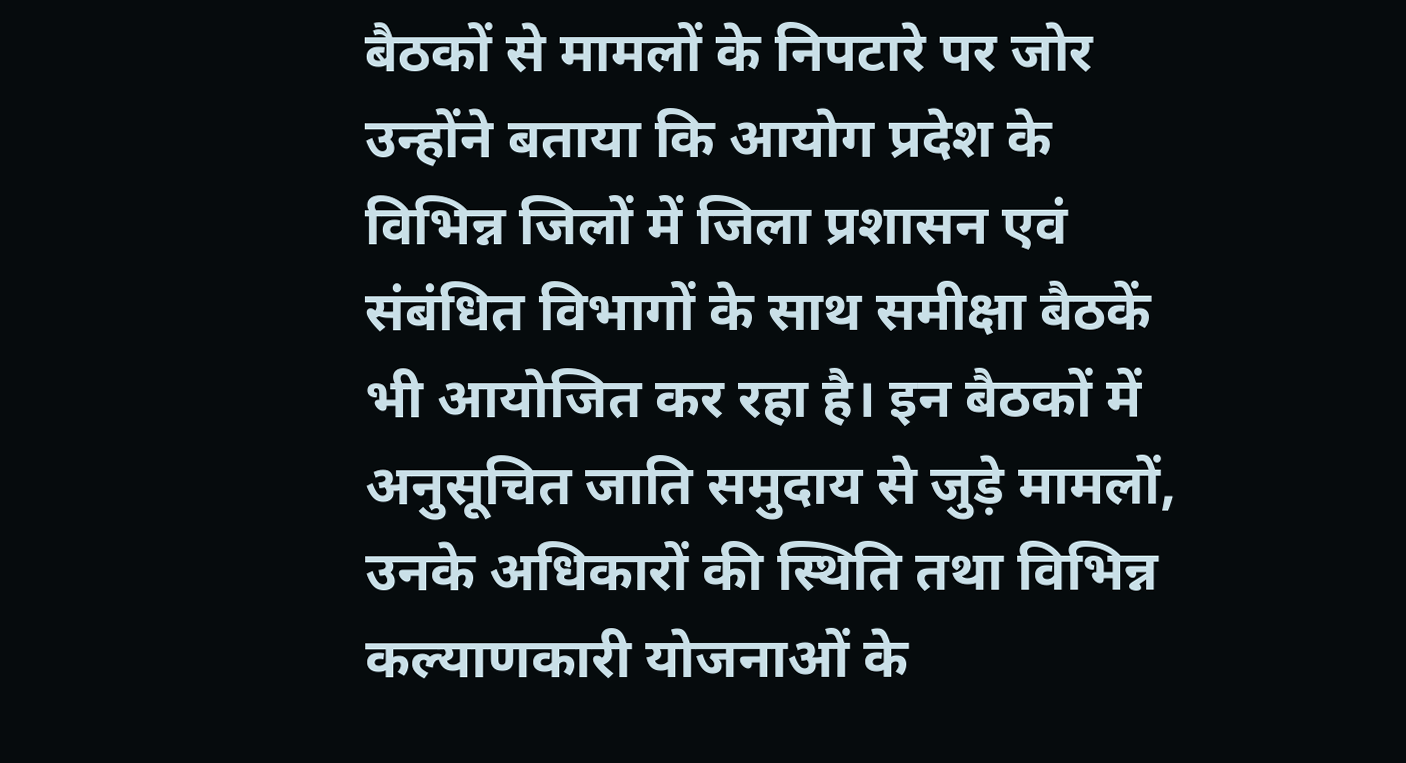बैठकों से मामलों के निपटारे पर जोर
उन्होंने बताया कि आयोग प्रदेश के विभिन्न जिलों में जिला प्रशासन एवं संबंधित विभागों के साथ समीक्षा बैठकें भी आयोजित कर रहा है। इन बैठकों में अनुसूचित जाति समुदाय से जुड़े मामलों, उनके अधिकारों की स्थिति तथा विभिन्न कल्याणकारी योजनाओं के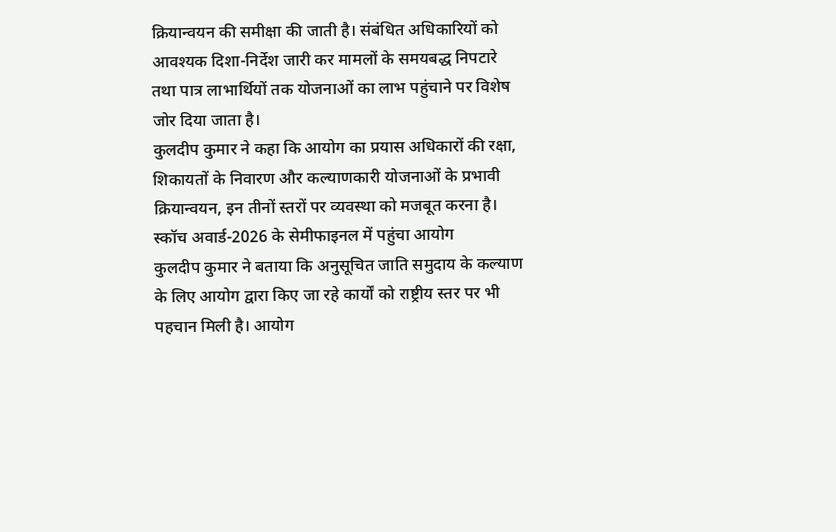क्रियान्वयन की समीक्षा की जाती है। संबंधित अधिकारियों को आवश्यक दिशा-निर्देश जारी कर मामलों के समयबद्ध निपटारे तथा पात्र लाभार्थियों तक योजनाओं का लाभ पहुंचाने पर विशेष जोर दिया जाता है।
कुलदीप कुमार ने कहा कि आयोग का प्रयास अधिकारों की रक्षा, शिकायतों के निवारण और कल्याणकारी योजनाओं के प्रभावी क्रियान्वयन, इन तीनों स्तरों पर व्यवस्था को मजबूत करना है।
स्कॉच अवार्ड-2026 के सेमीफाइनल में पहुंचा आयोग
कुलदीप कुमार ने बताया कि अनुसूचित जाति समुदाय के कल्याण के लिए आयोग द्वारा किए जा रहे कार्यों को राष्ट्रीय स्तर पर भी पहचान मिली है। आयोग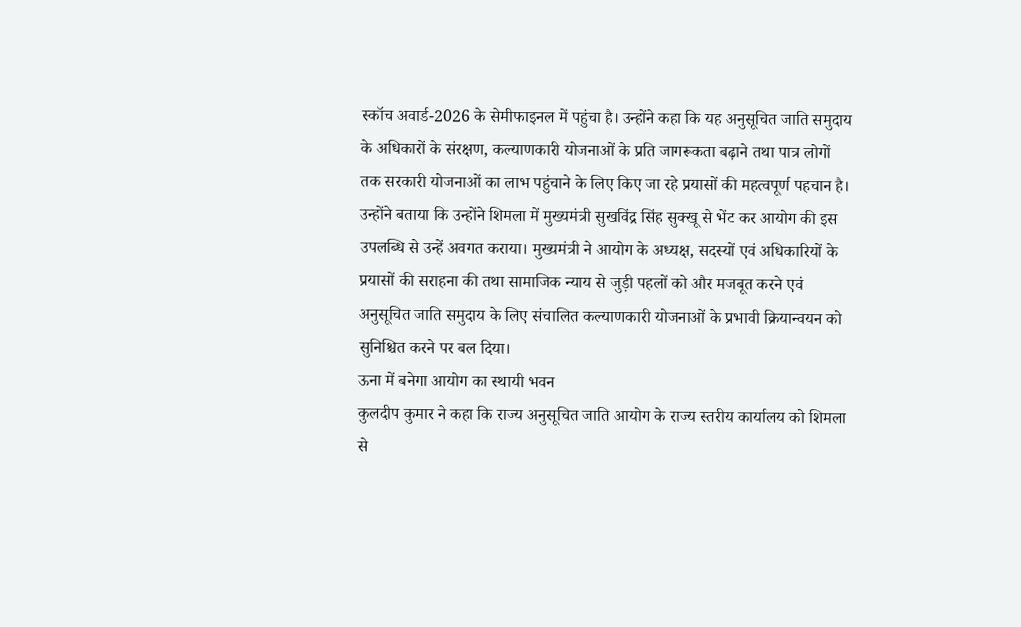स्कॉच अवार्ड-2026 के सेमीफाइनल में पहुंचा है। उन्होंने कहा कि यह अनुसूचित जाति समुदाय के अधिकारों के संरक्षण, कल्याणकारी योजनाओं के प्रति जागरूकता बढ़ाने तथा पात्र लोगों तक सरकारी योजनाओं का लाभ पहुंचाने के लिए किए जा रहे प्रयासों की महत्वपूर्ण पहचान है।
उन्होंने बताया कि उन्होंने शिमला में मुख्यमंत्री सुखविंद्र सिंह सुक्खू से भेंट कर आयोग की इस उपलब्धि से उन्हें अवगत कराया। मुख्यमंत्री ने आयोग के अध्यक्ष, सदस्यों एवं अधिकारियों के प्रयासों की सराहना की तथा सामाजिक न्याय से जुड़ी पहलों को और मजबूत करने एवं अनुसूचित जाति समुदाय के लिए संचालित कल्याणकारी योजनाओं के प्रभावी क्रियान्वयन को सुनिश्चित करने पर बल दिया।
ऊना में बनेगा आयोग का स्थायी भवन
कुलदीप कुमार ने कहा कि राज्य अनुसूचित जाति आयोग के राज्य स्तरीय कार्यालय को शिमला से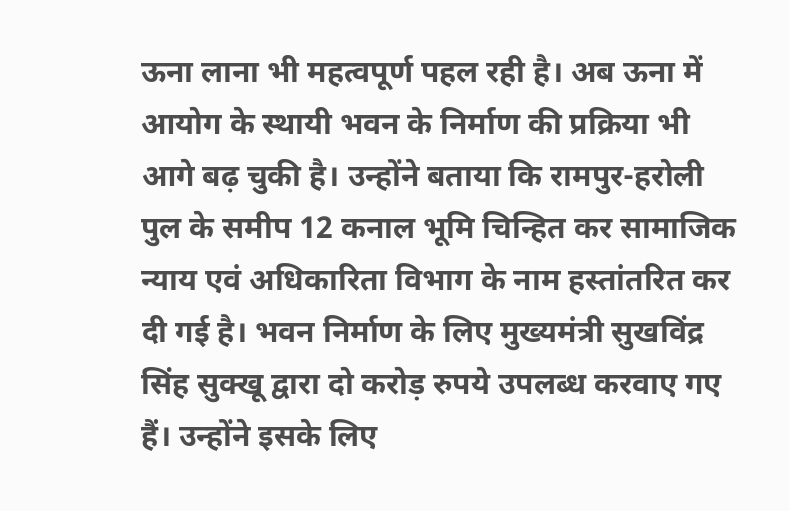ऊना लाना भी महत्वपूर्ण पहल रही है। अब ऊना में आयोग के स्थायी भवन के निर्माण की प्रक्रिया भी आगे बढ़ चुकी है। उन्होंने बताया कि रामपुर-हरोली पुल के समीप 12 कनाल भूमि चिन्हित कर सामाजिक न्याय एवं अधिकारिता विभाग के नाम हस्तांतरित कर दी गई है। भवन निर्माण के लिए मुख्यमंत्री सुखविंद्र सिंह सुक्खू द्वारा दो करोड़ रुपये उपलब्ध करवाए गए हैं। उन्होंने इसके लिए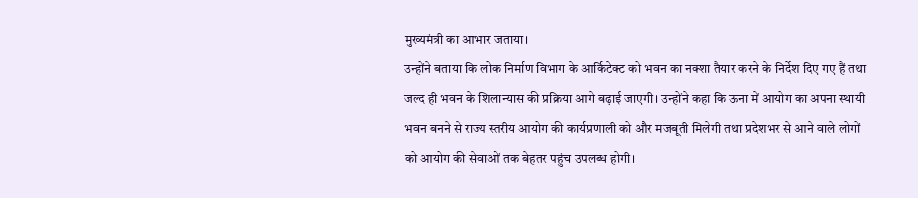मुख्यमंत्री का आभार जताया।
उन्होंने बताया कि लोक निर्माण विभाग के आर्किटेक्ट को भवन का नक्शा तैयार करने के निर्देश दिए गए हैं तथा जल्द ही भवन के शिलान्यास की प्रक्रिया आगे बढ़ाई जाएगी। उन्होंने कहा कि ऊना में आयोग का अपना स्थायी भवन बनने से राज्य स्तरीय आयोग की कार्यप्रणाली को और मजबूती मिलेगी तथा प्रदेशभर से आने वाले लोगों को आयोग की सेवाओं तक बेहतर पहुंच उपलब्ध होगी।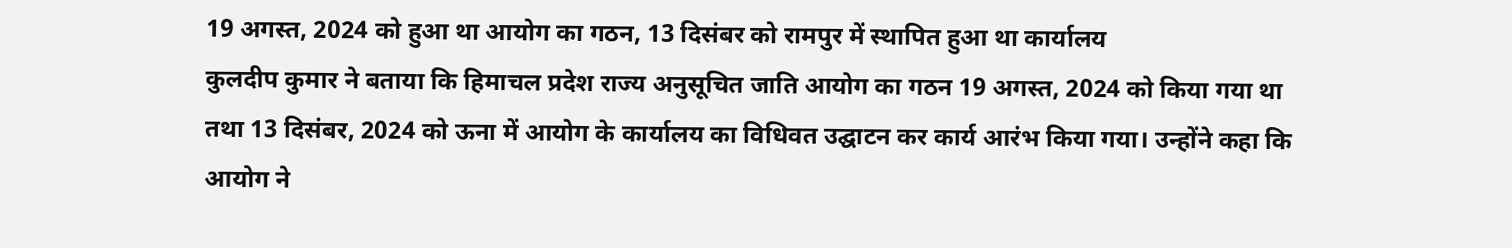19 अगस्त, 2024 को हुआ था आयोग का गठन, 13 दिसंबर को रामपुर में स्थापित हुआ था कार्यालय
कुलदीप कुमार ने बताया कि हिमाचल प्रदेश राज्य अनुसूचित जाति आयोग का गठन 19 अगस्त, 2024 को किया गया था तथा 13 दिसंबर, 2024 को ऊना में आयोग के कार्यालय का विधिवत उद्घाटन कर कार्य आरंभ किया गया। उन्होंने कहा कि आयोग ने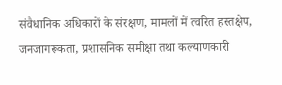संवैधानिक अधिकारों के संरक्षण, मामलों में त्वरित हस्तक्षेप, जनजागरूकता, प्रशासनिक समीक्षा तथा कल्याणकारी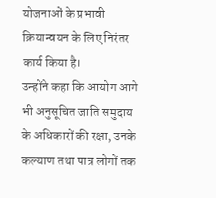योजनाओं के प्रभावी क्रियान्वयन के लिए निरंतर कार्य किया है।
उन्होंने कहा कि आयोग आगे भी अनुसूचित जाति समुदाय के अधिकारों की रक्षा, उनके कल्याण तथा पात्र लोगों तक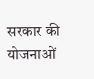सरकार की योजनाओं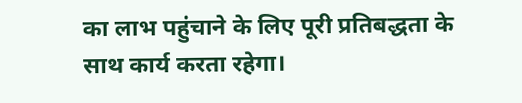का लाभ पहुंचाने के लिए पूरी प्रतिबद्धता के साथ कार्य करता रहेगा।